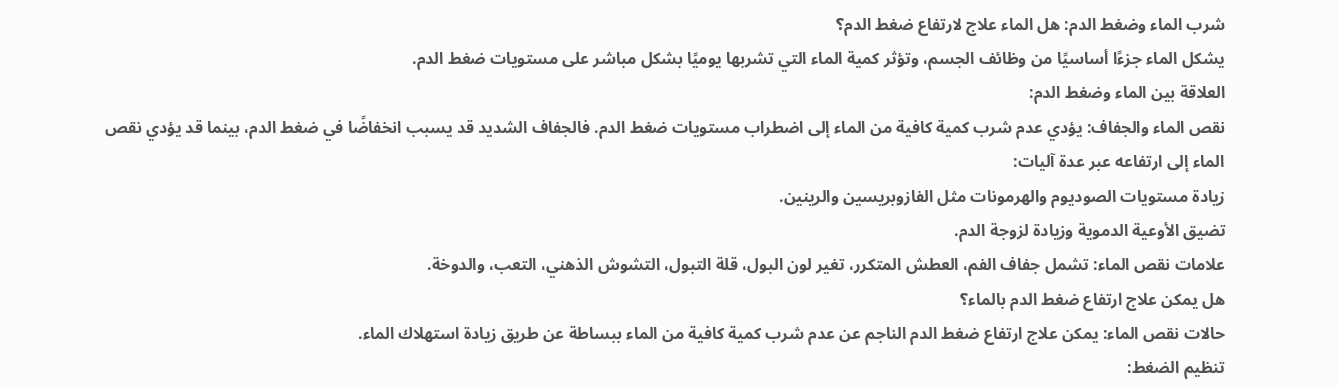شرب الماء وضغط الدم: هل الماء علاج لارتفاع ضغط الدم؟
يشكل الماء جزءًا أساسيًا من وظائف الجسم، وتؤثر كمية الماء التي تشربها يوميًا بشكل مباشر على مستويات ضغط الدم.
العلاقة بين الماء وضغط الدم:
نقص الماء والجفاف: يؤدي عدم شرب كمية كافية من الماء إلى اضطراب مستويات ضغط الدم. فالجفاف الشديد قد يسبب انخفاضًا في ضغط الدم، بينما قد يؤدي نقص الماء إلى ارتفاعه عبر عدة آليات:
زيادة مستويات الصوديوم والهرمونات مثل الفازوبريسين والرينين.
تضيق الأوعية الدموية وزيادة لزوجة الدم.
علامات نقص الماء: تشمل جفاف الفم، العطش المتكرر، تغير لون البول، قلة التبول، التشوش الذهني، التعب، والدوخة.
هل يمكن علاج ارتفاع ضغط الدم بالماء؟
حالات نقص الماء: يمكن علاج ارتفاع ضغط الدم الناجم عن عدم شرب كمية كافية من الماء ببساطة عن طريق زيادة استهلاك الماء.
تنظيم الضغط: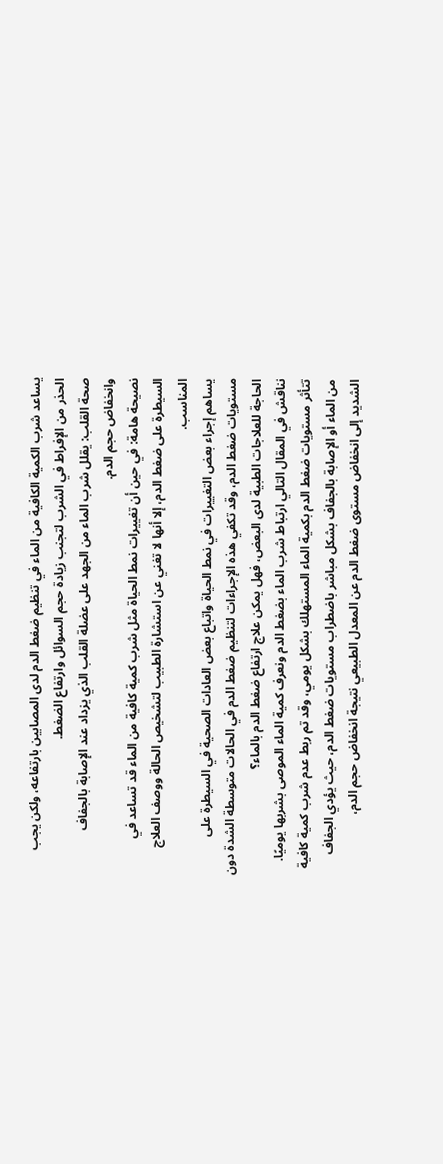يساعد شرب الكمية الكافية من الماء في تنظيم ضغط الدم لدى المصابين بارتفاعه، ولكن يجب الحذر من الإفراط في الشرب لتجنب زيادة حجم السوائل وارتفاع الضغط.
صحة القلب: يقلل شرب الماء من الجهد على عضلة القلب الذي يزداد عند الإصابة بالجفاف وانخفاض حجم الدم.
نصيحة هامة: في حين أن تغييرات نمط الحياة مثل شرب كمية كافية من الماء قد تساعد في السيطرة على ضغط الدم، إلا أنها لا تغني عن استشارة الطبيب لتشخيص الحالة ووصف العلاج المناسب.
يساهم إجراء بعض التغييرات في نمط الحياة واتباع بعض العادات الصحية في السيطرة على مستويات ضغط الدم، وقد تكفي هذه الإجراءات لتنظيم ضغط الدم في الحالات متوسطة الشدة دون الحاجة للعلاجات الطبية لدى البعض، فهل يمكن علاج ارتفاع ضغط الدم بالماء؟
نناقش في المقال التالي ارتباط شرب الماء بضغط الدم ونعرف كمية الماء الموصى بشربها يوميًا.
تتأثر مستويات ضغط الدم بكمية الماء المستهلك بشكل يومي، وقد تم ربط عدم شرب كمية كافية من الماء أو الإصابة بالجفاف بشكل مباشر باضطراب مستويات ضغط الدم، حيث يؤدي الجفاف الشديد إلى انخفاض مستوى ضغط الدم عن المعدل الطبيعي نتيجة انخفاض حجم الدم،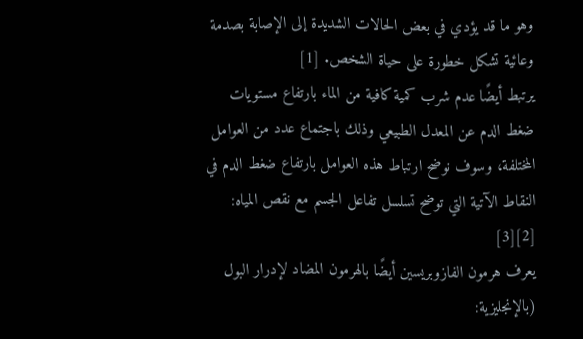وهو ما قد يؤدي في بعض الحالات الشديدة إلى الإصابة بصدمة وعائية تشكل خطورة على حياة الشخص. [1]
يرتبط أيضًا عدم شرب كمية كافية من الماء بارتفاع مستويات ضغط الدم عن المعدل الطبيعي وذلك باجتماع عدد من العوامل المختلفة، وسوف نوضح ارتباط هذه العوامل بارتفاع ضغط الدم في النقاط الآتية التي توضح تسلسل تفاعل الجسم مع نقص المياه: [2][3]
يعرف هرمون الفازوبريسين أيضًا بالهرمون المضاد لإدرار البول (بالإنجليزية: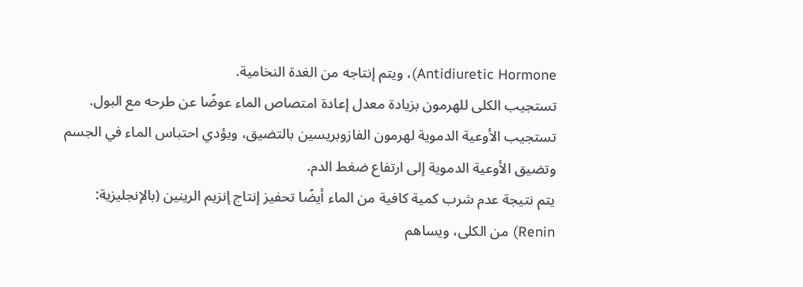Antidiuretic Hormone)، ويتم إنتاجه من الغدة النخامية.
تستجيب الكلى للهرمون بزيادة معدل إعادة امتصاص الماء عوضًا عن طرحه مع البول.
تستجيب الأوعية الدموية لهرمون الفازوبريسين بالتضيق، ويؤدي احتباس الماء في الجسم وتضيق الأوعية الدموية إلى ارتفاع ضغط الدم.
يتم نتيجة عدم شرب كمية كافية من الماء أيضًا تحفيز إنتاج إنزيم الرينين (بالإنجليزية: Renin) من الكلى، ويساهم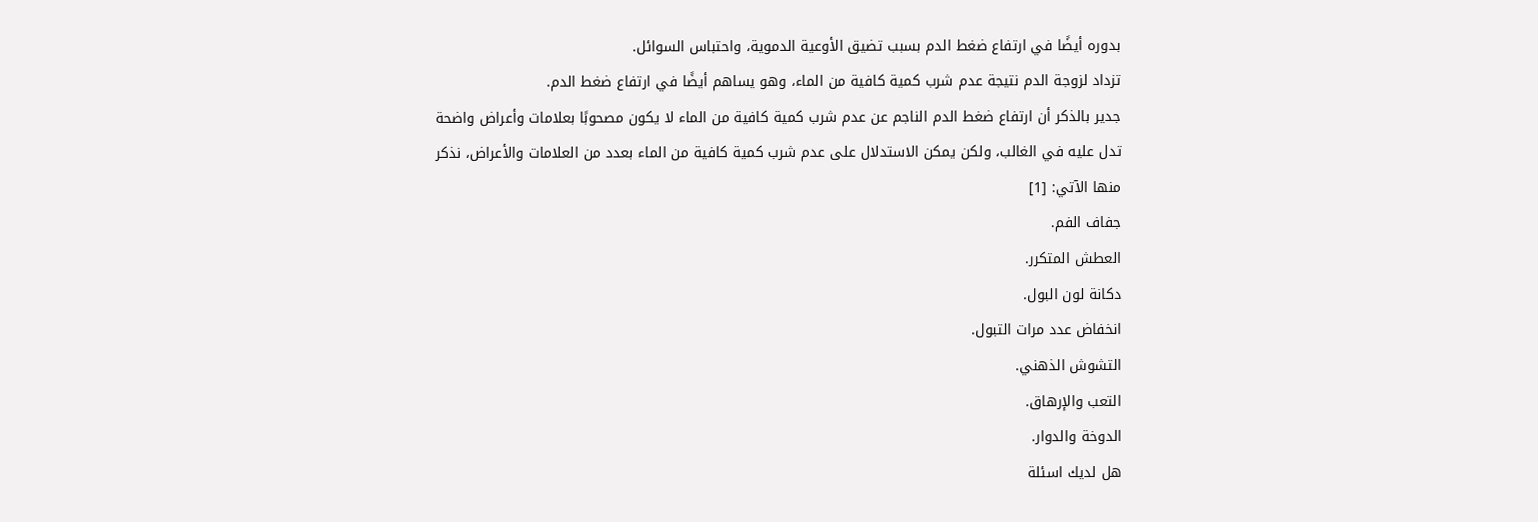بدوره أيضًا في ارتفاع ضغط الدم بسبب تضيق الأوعية الدموية، واحتباس السوائل.
تزداد لزوجة الدم نتيجة عدم شرب كمية كافية من الماء، وهو يساهم أيضًا في ارتفاع ضغط الدم.
جدير بالذكر أن ارتفاع ضغط الدم الناجم عن عدم شرب كمية كافية من الماء لا يكون مصحوبًا بعلامات وأعراض واضحة تدل عليه في الغالب، ولكن يمكن الاستدلال على عدم شرب كمية كافية من الماء بعدد من العلامات والأعراض، نذكر منها الآتي: [1]
جفاف الفم.
العطش المتكرر.
دكانة لون البول.
انخفاض عدد مرات التبول.
التشوش الذهني.
التعب والإرهاق.
الدوخة والدوار.
هل لديك اسئلة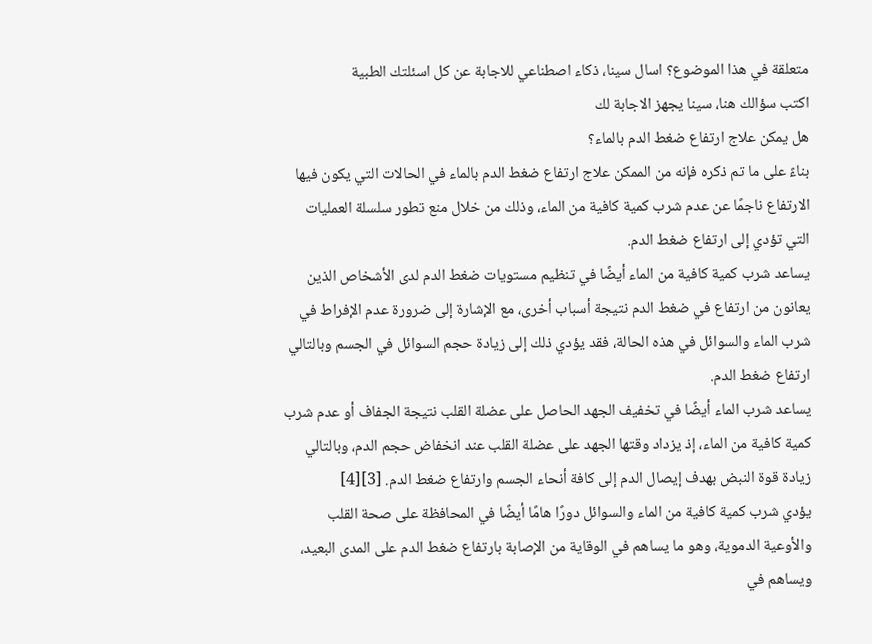متعلقة في هذا الموضوع؟ اسال سينا، ذكاء اصطناعي للاجابة عن كل اسئلتك الطبية
اكتب سؤالك هنا، سينا يجهز الاجابة لك
هل يمكن علاج ارتفاع ضغط الدم بالماء؟
بناءً على ما تم ذكره فإنه من الممكن علاج ارتفاع ضغط الدم بالماء في الحالات التي يكون فيها الارتفاع ناجمًا عن عدم شرب كمية كافية من الماء، وذلك من خلال منع تطور سلسلة العمليات التي تؤدي إلى ارتفاع ضغط الدم.
يساعد شرب كمية كافية من الماء أيضًا في تنظيم مستويات ضغط الدم لدى الأشخاص الذين يعانون من ارتفاع في ضغط الدم نتيجة أسباب أخرى، مع الإشارة إلى ضرورة عدم الإفراط في شرب الماء والسوائل في هذه الحالة، فقد يؤدي ذلك إلى زيادة حجم السوائل في الجسم وبالتالي ارتفاع ضغط الدم.
يساعد شرب الماء أيضًا في تخفيف الجهد الحاصل على عضلة القلب نتيجة الجفاف أو عدم شرب كمية كافية من الماء، إذ يزداد وقتها الجهد على عضلة القلب عند انخفاض حجم الدم، وبالتالي زيادة قوة النبض بهدف إيصال الدم إلى كافة أنحاء الجسم وارتفاع ضغط الدم. [3][4]
يؤدي شرب كمية كافية من الماء والسوائل دورًا هامًا أيضًا في المحافظة على صحة القلب والأوعية الدموية، وهو ما يساهم في الوقاية من الإصابة بارتفاع ضغط الدم على المدى البعيد، ويساهم في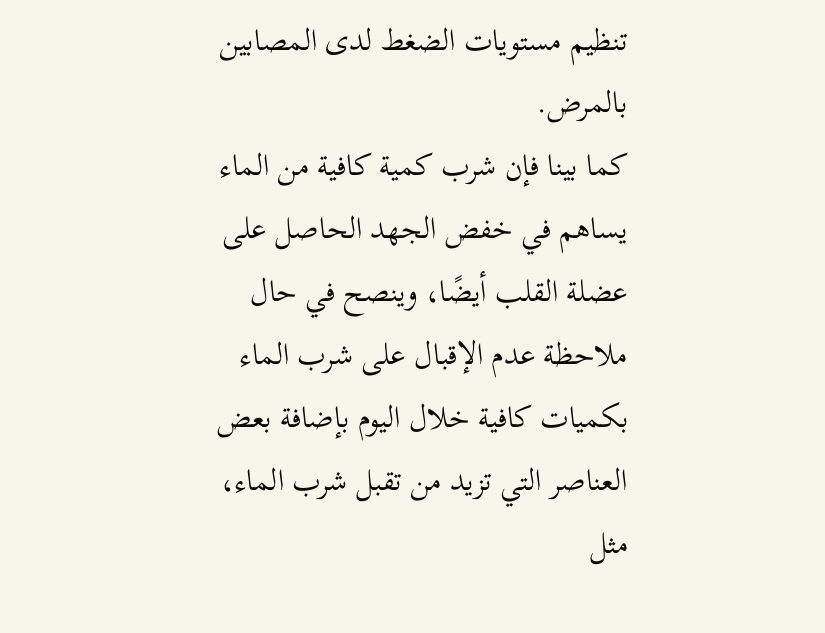تنظيم مستويات الضغط لدى المصابين بالمرض.
كما بينا فإن شرب كمية كافية من الماء يساهم في خفض الجهد الحاصل على عضلة القلب أيضًا، وينصح في حال ملاحظة عدم الإقبال على شرب الماء بكميات كافية خلال اليوم بإضافة بعض العناصر التي تزيد من تقبل شرب الماء، مثل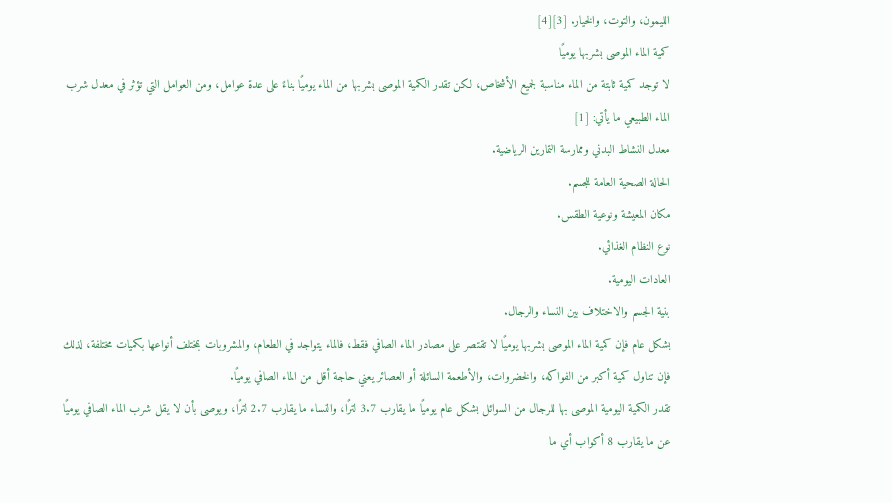الليمون، والتوت، والخيار. [3][4]
كمية الماء الموصى بشربها يوميًا
لا توجد كمية ثابتة من الماء مناسبة لجميع الأشخاص، لكن تقدر الكمية الموصى بشربها من الماء يوميًا بناءً على عدة عوامل، ومن العوامل التي تؤثر في معدل شرب الماء الطبيعي ما يأتي: [1]
معدل النشاط البدني وممارسة التمارين الرياضية.
الحالة الصحية العامة للجسم.
مكان المعيشة ونوعية الطقس.
نوع النظام الغذائي.
العادات اليومية.
بنية الجسم والاختلاف بين النساء والرجال.
بشكل عام فإن كمية الماء الموصى بشربها يوميًا لا تقتصر على مصادر الماء الصافي فقط، فالماء يتواجد في الطعام، والمشروبات بمختلف أنواعها بكميات مختلفة، لذلك فإن تناول كمية أكبر من الفواكه، والخضروات، والأطعمة السائلة أو العصائر يعني حاجة أقل من الماء الصافي يوميًا.
تقدر الكمية اليومية الموصى بها للرجال من السوائل بشكل عام يوميًا ما يقارب 3.7 لترًا، والنساء ما يقارب 2.7 لترًا، ويوصى بأن لا يقل شرب الماء الصافي يوميًا عن ما يقارب 8 أكواب أي ما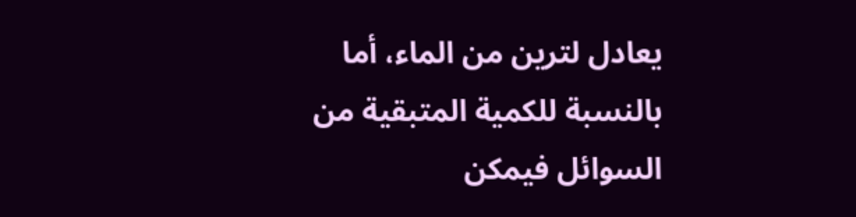يعادل لترين من الماء، أما بالنسبة للكمية المتبقية من السوائل فيمكن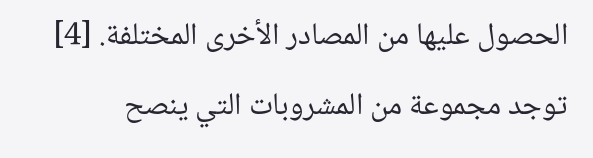الحصول عليها من المصادر الأخرى المختلفة. [4]
توجد مجموعة من المشروبات التي ينصح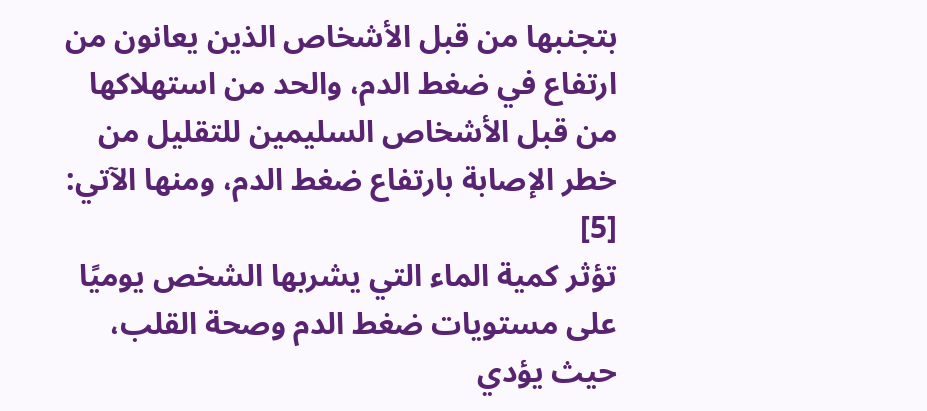بتجنبها من قبل الأشخاص الذين يعانون من ارتفاع في ضغط الدم، والحد من استهلاكها من قبل الأشخاص السليمين للتقليل من خطر الإصابة بارتفاع ضغط الدم، ومنها الآتي: [5]
تؤثر كمية الماء التي يشربها الشخص يوميًا على مستويات ضغط الدم وصحة القلب، حيث يؤدي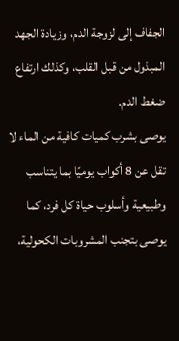الجفاف إلى لزوجة الدم، وزيادة الجهد المبذول من قبل القلب، وكذلك ارتفاع ضغط الدم.
يوصى بشرب كميات كافية من الماء لا تقل عن 8 أكواب يوميًا بما يتناسب وطبيعية وأسلوب حياة كل فرد، كما يوصى بتجنب المشروبات الكحولية،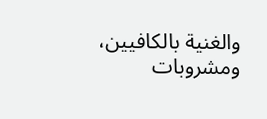والغنية بالكافيين، ومشروبات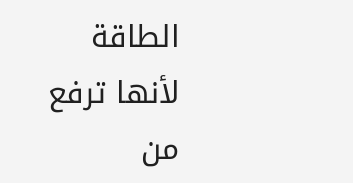الطاقة لأنها ترفع من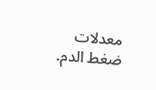معدلات ضغط الدم.